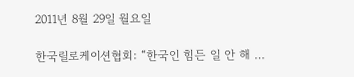2011년 8월 29일 월요일

한국릴로케이션협회: “한국인 힘든 일 안 해 …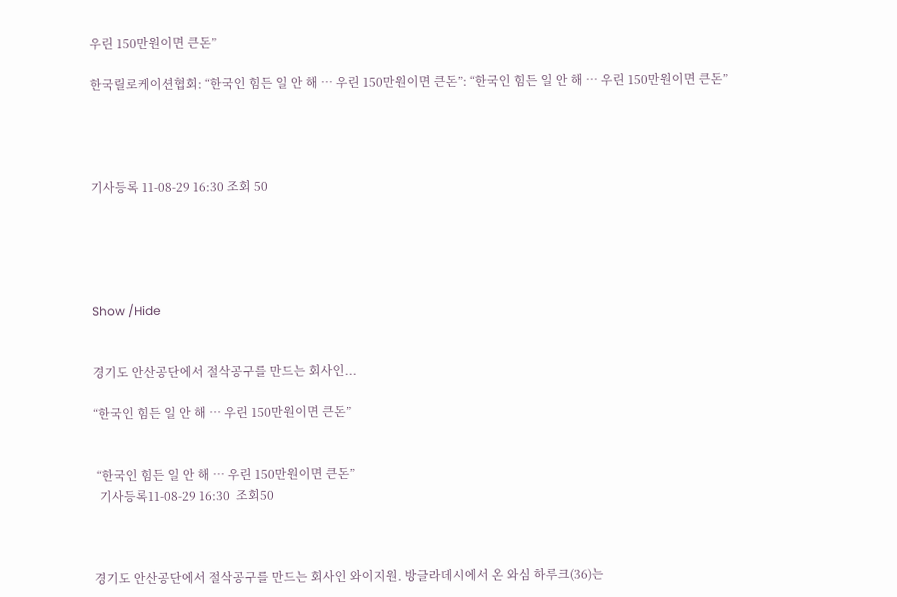우린 150만원이면 큰돈”

한국릴로케이션협회: “한국인 힘든 일 안 해 … 우린 150만원이면 큰돈”: “한국인 힘든 일 안 해 … 우린 150만원이면 큰돈”




기사등록 11-08-29 16:30 조회 50





Show /Hide


경기도 안산공단에서 절삭공구를 만드는 회사인...

“한국인 힘든 일 안 해 … 우린 150만원이면 큰돈”


 “한국인 힘든 일 안 해 … 우린 150만원이면 큰돈”
  기사등록11-08-29 16:30  조회50



경기도 안산공단에서 절삭공구를 만드는 회사인 와이지원. 방글라데시에서 온 와심 하루크(36)는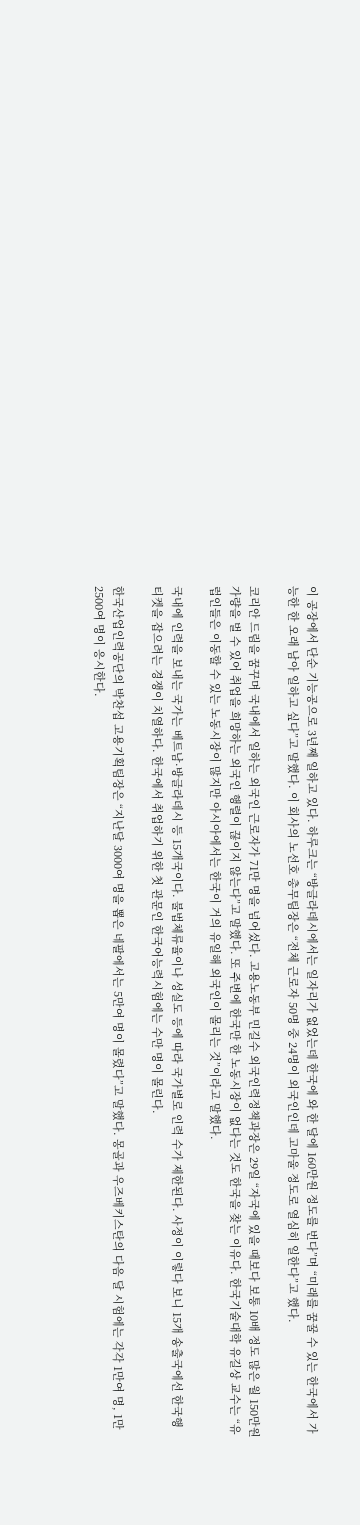이 공장에서 단순 기능공으로 3년째 일하고 있다. 하루크는 “방글라데시에서는 일자리가 없었는데 한국에 와 한 달에 160만원 정도를 번다”며 “미래를 꿈꿀 수 있는 한국에서 가능한 한 오래 남아 일하고 싶다”고 말했다. 이 회사의 노선호 총무팀장은 “전체 근로자 50명 중 24명이 외국인인데 고마울 정도로 열심히 일한다”고 했다.

코리안 드림을 꿈꾸며 국내에서 일하는 외국인 근로자가 71만 명을 넘어섰다. 고용노동부 민길수 외국인력정책과장은 29일 “자국에 있을 때보다 보통 10배 정도 많은 월 150만원가량을 벌 수 있어 취업을 희망하는 외국인 행렬이 끊이지 않는다”고 말했다. 또 주변에 한국만 한 노동시장이 없다는 것도 한국을 찾는 이유다. 한국기술대학 유길상 교수는 “유럽인들은 이동할 수 있는 노동시장이 많지만 아시아에서는 한국이 거의 유일해 외국인이 몰리는 것”이라고 말했다.

국내에 인력을 보내는 국가는 베트남·방글라데시 등 15개국이다. 불법체류율이나 성실도 등에 따라 국가별로 인력 수가 제한된다. 사정이 이렇다 보니 15개 송출국에선 한국행 티켓을 잡으려는 경쟁이 치열하다. 한국에서 취업하기 위한 첫 관문인 한국어능력시험에는 수만 명이 몰린다.

한국산업인력공단의 박찬섭 고용기획팀장은 “지난달 3000여 명을 뽑은 네팔에서는 5만여 명이 몰렸다”고 말했다. 몽골과 우즈베키스탄의 다음 달 시험에는 각각 1만여 명, 1만2500여 명이 응시한다.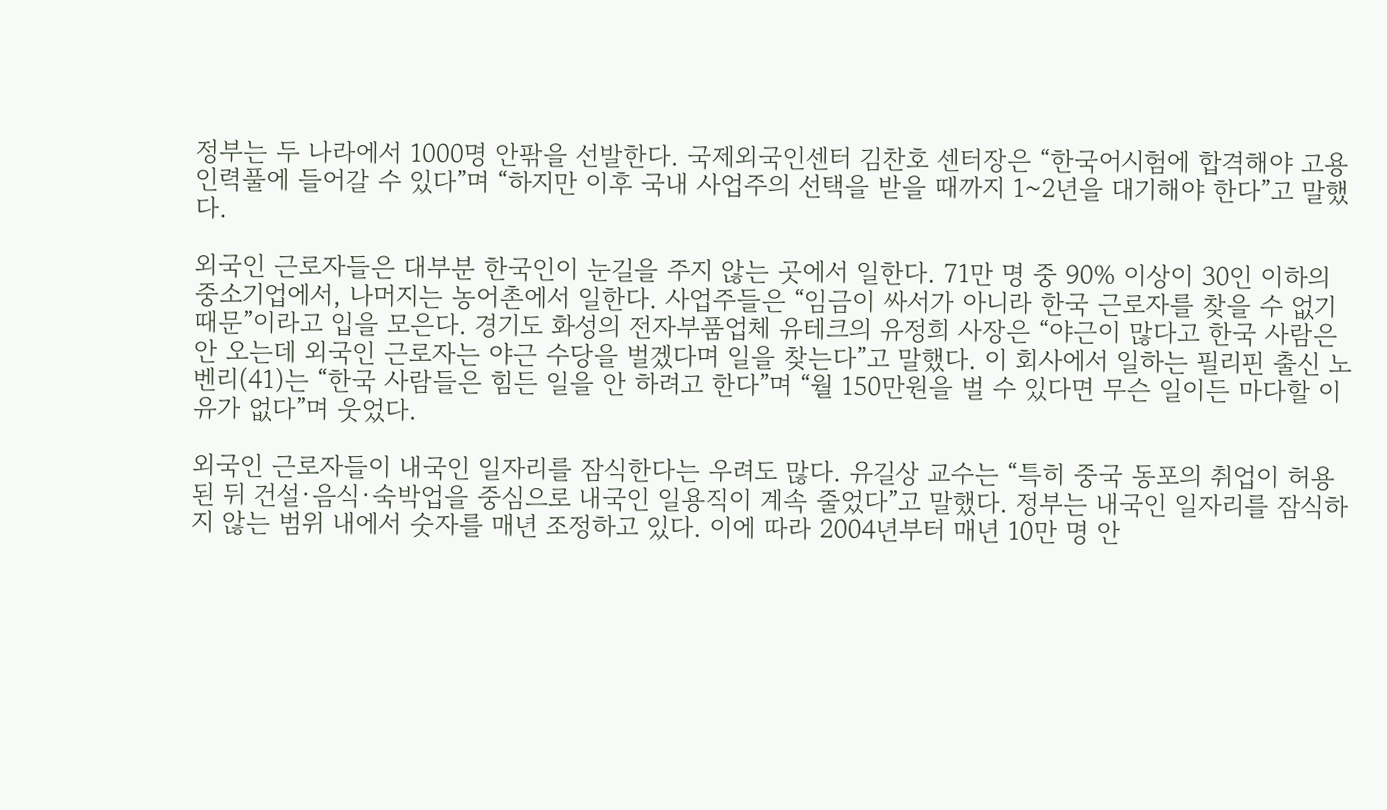정부는 두 나라에서 1000명 안팎을 선발한다. 국제외국인센터 김찬호 센터장은 “한국어시험에 합격해야 고용인력풀에 들어갈 수 있다”며 “하지만 이후 국내 사업주의 선택을 받을 때까지 1~2년을 대기해야 한다”고 말했다.

외국인 근로자들은 대부분 한국인이 눈길을 주지 않는 곳에서 일한다. 71만 명 중 90% 이상이 30인 이하의 중소기업에서, 나머지는 농어촌에서 일한다. 사업주들은 “임금이 싸서가 아니라 한국 근로자를 찾을 수 없기 때문”이라고 입을 모은다. 경기도 화성의 전자부품업체 유테크의 유정희 사장은 “야근이 많다고 한국 사람은 안 오는데 외국인 근로자는 야근 수당을 벌겠다며 일을 찾는다”고 말했다. 이 회사에서 일하는 필리핀 출신 노벤리(41)는 “한국 사람들은 힘든 일을 안 하려고 한다”며 “월 150만원을 벌 수 있다면 무슨 일이든 마다할 이유가 없다”며 웃었다.

외국인 근로자들이 내국인 일자리를 잠식한다는 우려도 많다. 유길상 교수는 “특히 중국 동포의 취업이 허용된 뒤 건설·음식·숙박업을 중심으로 내국인 일용직이 계속 줄었다”고 말했다. 정부는 내국인 일자리를 잠식하지 않는 범위 내에서 숫자를 매년 조정하고 있다. 이에 따라 2004년부터 매년 10만 명 안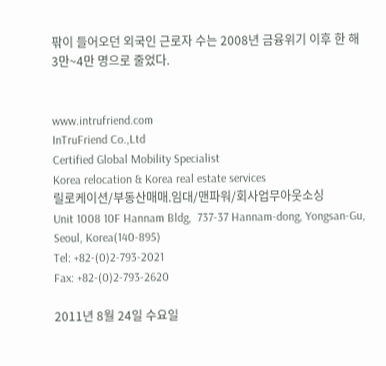팎이 들어오던 외국인 근로자 수는 2008년 금융위기 이후 한 해 3만~4만 명으로 줄었다.


www.intrufriend.com
InTruFriend Co.,Ltd
Certified Global Mobility Specialist
Korea relocation & Korea real estate services
릴로케이션/부동산매매.임대/맨파워/회사업무아웃소싱
Unit 1008 10F Hannam Bldg,  737-37 Hannam-dong, Yongsan-Gu, Seoul, Korea(140-895)
Tel: +82-(0)2-793-2021
Fax: +82-(0)2-793-2620

2011년 8월 24일 수요일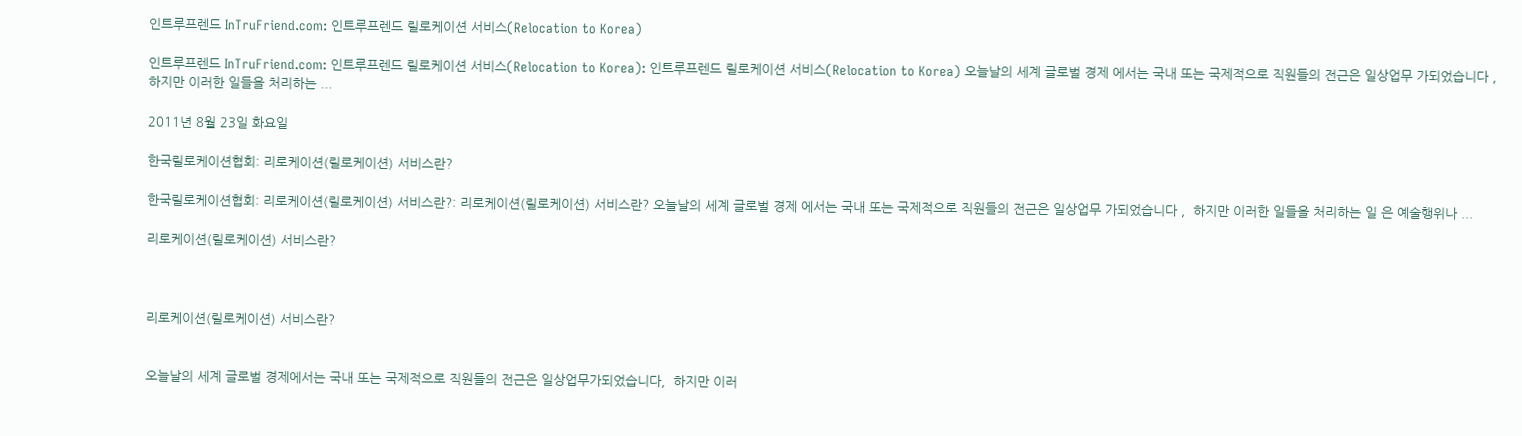인트루프렌드 InTruFriend.com: 인트루프렌드 릴로케이션 서비스(Relocation to Korea)

인트루프렌드 InTruFriend.com: 인트루프렌드 릴로케이션 서비스(Relocation to Korea): 인트루프렌드 릴로케이션 서비스(Relocation to Korea) 오늘날의 세계 글로벌 경제 에서는 국내 또는 국제적으로 직원들의 전근은 일상업무 가되었습니다 ,  하지만 이러한 일들을 처리하는 ...

2011년 8월 23일 화요일

한국릴로케이션협회: 리로케이션(릴로케이션) 서비스란?

한국릴로케이션협회: 리로케이션(릴로케이션) 서비스란?: 리로케이션(릴로케이션) 서비스란? 오늘날의 세계 글로벌 경제 에서는 국내 또는 국제적으로 직원들의 전근은 일상업무 가되었습니다 ,  하지만 이러한 일들을 처리하는 일 은 예술행위나 ...

리로케이션(릴로케이션) 서비스란?



리로케이션(릴로케이션) 서비스란?


오늘날의 세계 글로벌 경제에서는 국내 또는 국제적으로 직원들의 전근은 일상업무가되었습니다,  하지만 이러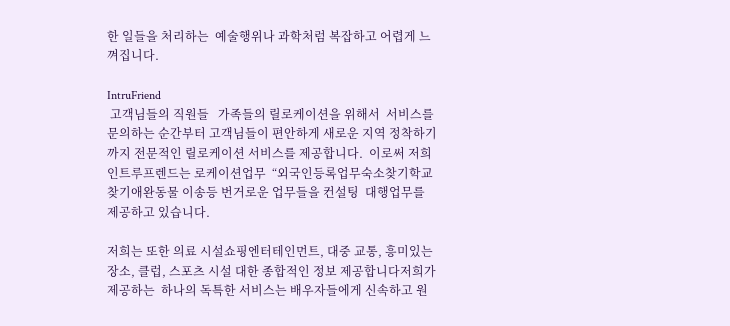한 일들을 처리하는  예술행위나 과학처럼 복잡하고 어렵게 느껴집니다.

IntruFriend
 고객님들의 직원들   가족들의 릴로케이션을 위해서  서비스를 문의하는 순간부터 고객님들이 편안하게 새로운 지역 정착하기까지 전문적인 릴로케이션 서비스를 제공합니다.  이로써 저희 인트루프렌드는 로케이션업무  “외국인등록업무숙소찾기학교찾기애완동물 이송등 번거로운 업무들을 컨설팅  대행업무를 제공하고 있습니다.

저희는 또한 의료 시설쇼핑엔터테인먼트, 대중 교통, 흥미있는 장소, 클럽, 스포츠 시설 대한 종합적인 정보 제공합니다저희가 제공하는  하나의 독특한 서비스는 배우자들에게 신속하고 원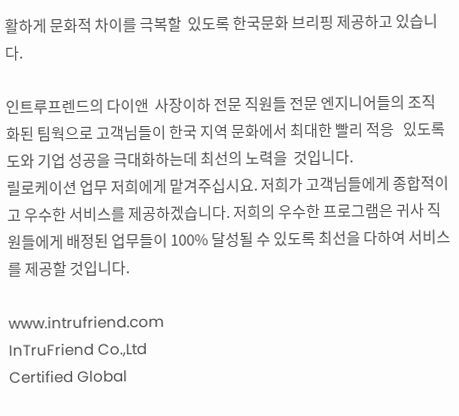활하게 문화적 차이를 극복할  있도록 한국문화 브리핑 제공하고 있습니다.

인트루프렌드의 다이앤  사장이하 전문 직원들 전문 엔지니어들의 조직화된 팀웍으로 고객님들이 한국 지역 문화에서 최대한 빨리 적응   있도록 도와 기업 성공을 극대화하는데 최선의 노력을  것입니다.
릴로케이션 업무 저희에게 맡겨주십시요. 저희가 고객님들에게 종합적이고 우수한 서비스를 제공하겠습니다. 저희의 우수한 프로그램은 귀사 직원들에게 배정된 업무들이 100% 달성될 수 있도록 최선을 다하여 서비스를 제공할 것입니다.

www.intrufriend.com
InTruFriend Co.,Ltd
Certified Global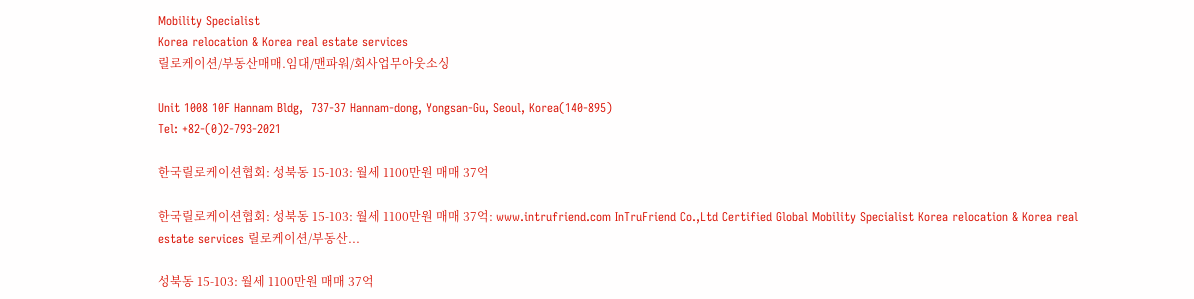Mobility Specialist
Korea relocation & Korea real estate services
릴로케이션/부동산매매.임대/맨파워/회사업무아웃소싱

Unit 1008 10F Hannam Bldg,  737-37 Hannam-dong, Yongsan-Gu, Seoul, Korea(140-895)
Tel: +82-(0)2-793-2021

한국릴로케이션협회: 성북동 15-103: 월세 1100만원 매매 37억

한국릴로케이션협회: 성북동 15-103: 월세 1100만원 매매 37억: www.intrufriend.com InTruFriend Co.,Ltd Certified Global Mobility Specialist Korea relocation & Korea real estate services 릴로케이션/부동산...

성북동 15-103: 월세 1100만원 매매 37억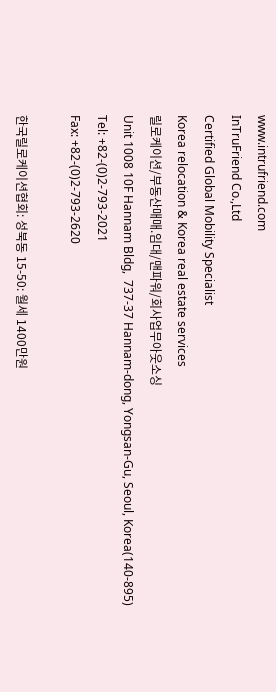www.intrufriend.com
InTruFriend Co.,Ltd
Certified Global Mobility Specialist
Korea relocation & Korea real estate services
릴로케이션/부동산매매.임대/맨파워/회사업무아웃소싱
Unit 1008 10F Hannam Bldg,  737-37 Hannam-dong, Yongsan-Gu, Seoul, Korea(140-895)
Tel: +82-(0)2-793-2021
Fax: +82-(0)2-793-2620

한국릴로케이션협회: 성북동 15-50: 월세 1400만원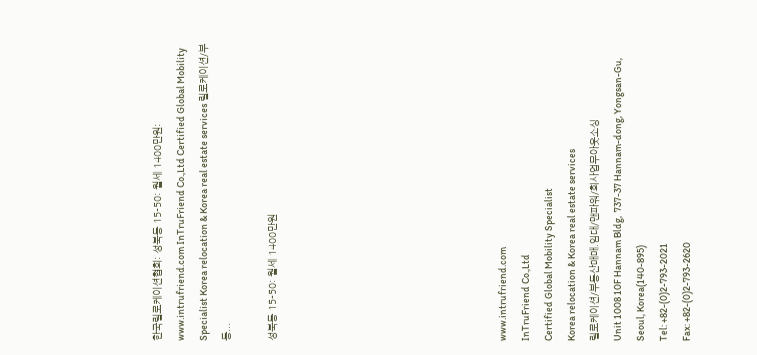한국릴로케이션협회: 성북동 15-50: 월세 1400만원: www.intrufriend.com InTruFriend Co.,Ltd Certified Global Mobility Specialist Korea relocation & Korea real estate services 릴로케이션/부동...

성북동 15-50: 월세 1400만원









www.intrufriend.com
InTruFriend Co.,Ltd
Certified Global Mobility Specialist
Korea relocation & Korea real estate services
릴로케이션/부동산매매.임대/맨파워/회사업무아웃소싱
Unit 1008 10F Hannam Bldg,  737-37 Hannam-dong, Yongsan-Gu, Seoul, Korea(140-895)
Tel: +82-(0)2-793-2021
Fax: +82-(0)2-793-2620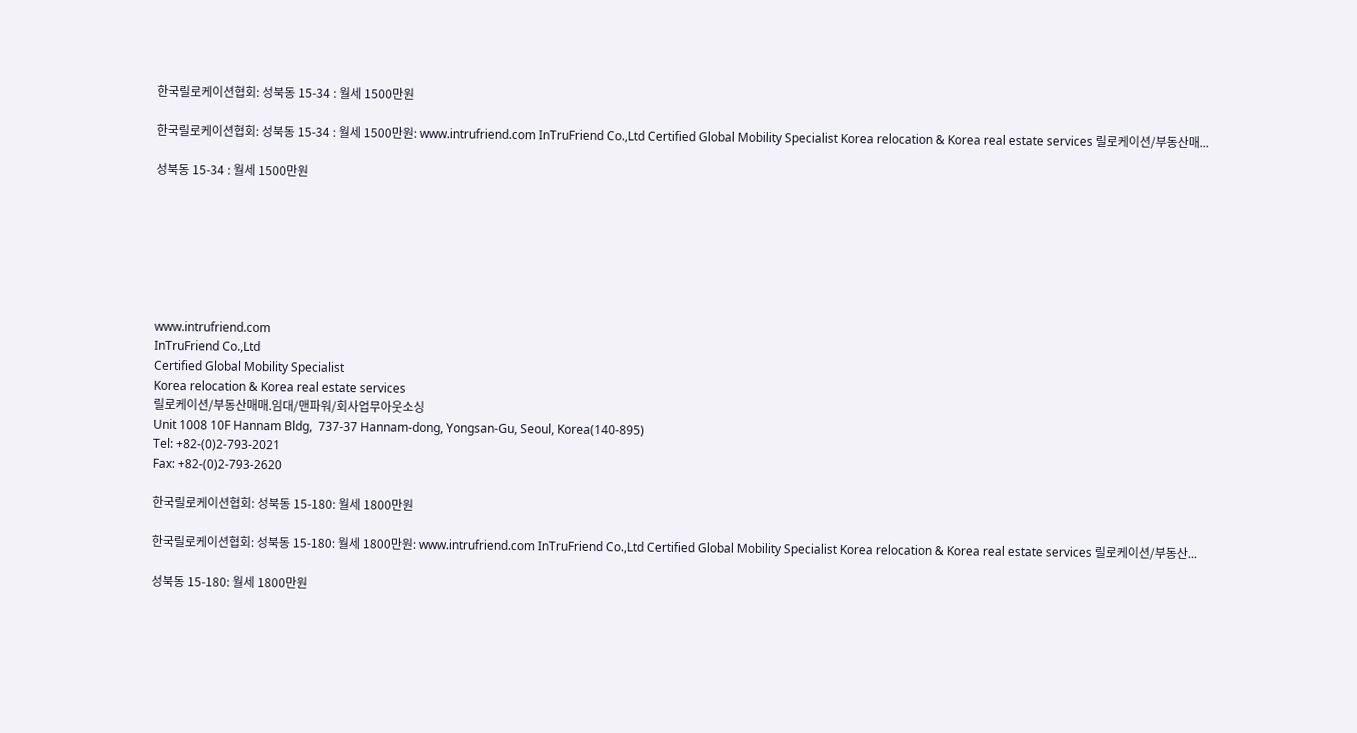한국릴로케이션협회: 성북동 15-34 : 월세 1500만원

한국릴로케이션협회: 성북동 15-34 : 월세 1500만원: www.intrufriend.com InTruFriend Co.,Ltd Certified Global Mobility Specialist Korea relocation & Korea real estate services 릴로케이션/부동산매...

성북동 15-34 : 월세 1500만원







www.intrufriend.com
InTruFriend Co.,Ltd
Certified Global Mobility Specialist
Korea relocation & Korea real estate services
릴로케이션/부동산매매.임대/맨파워/회사업무아웃소싱
Unit 1008 10F Hannam Bldg,  737-37 Hannam-dong, Yongsan-Gu, Seoul, Korea(140-895)
Tel: +82-(0)2-793-2021
Fax: +82-(0)2-793-2620

한국릴로케이션협회: 성북동 15-180: 월세 1800만원

한국릴로케이션협회: 성북동 15-180: 월세 1800만원: www.intrufriend.com InTruFriend Co.,Ltd Certified Global Mobility Specialist Korea relocation & Korea real estate services 릴로케이션/부동산...

성북동 15-180: 월세 1800만원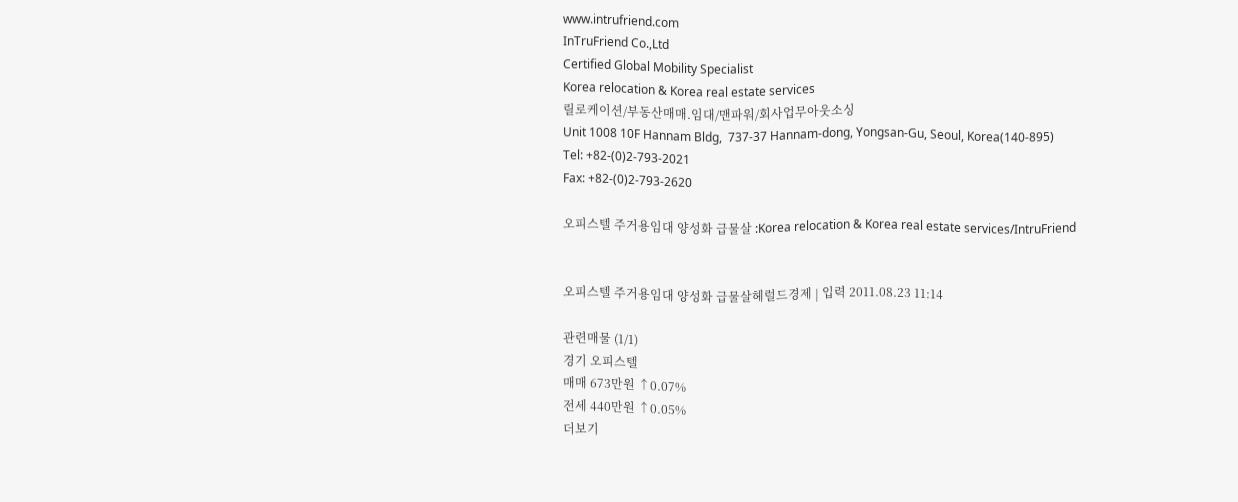www.intrufriend.com
InTruFriend Co.,Ltd
Certified Global Mobility Specialist
Korea relocation & Korea real estate services
릴로케이션/부동산매매.임대/맨파워/회사업무아웃소싱
Unit 1008 10F Hannam Bldg,  737-37 Hannam-dong, Yongsan-Gu, Seoul, Korea(140-895)
Tel: +82-(0)2-793-2021
Fax: +82-(0)2-793-2620

오피스텔 주거용임대 양성화 급물살 :Korea relocation & Korea real estate services/IntruFriend


오피스텔 주거용임대 양성화 급물살헤럴드경제 | 입력 2011.08.23 11:14

관련매물 (1/1)
경기 오피스텔
매매 673만원 ↑0.07%
전세 440만원 ↑0.05%
더보기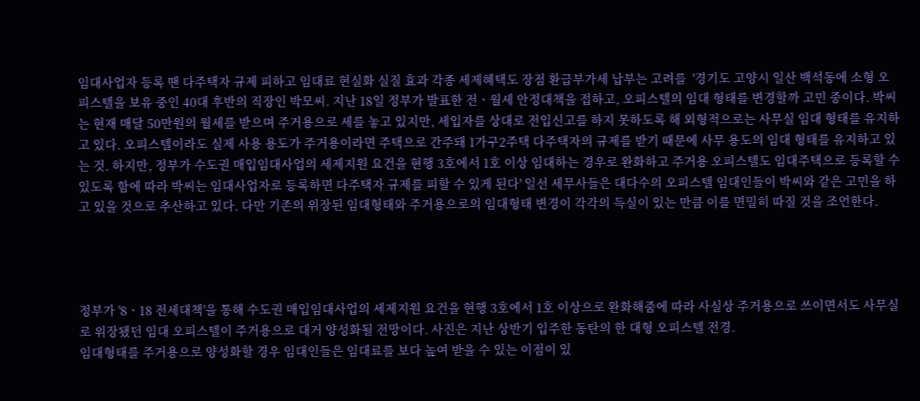임대사업자 등록 땐 다주택자 규제 피하고 임대료 현실화 실질 효과 각종 세제혜택도 장점 환급부가세 납부는 고려를  '경기도 고양시 일산 백석동에 소형 오피스텔을 보유 중인 40대 후반의 직장인 박모씨. 지난 18일 정부가 발표한 전ㆍ월세 안정대책을 접하고, 오피스텔의 임대 형태를 변경할까 고민 중이다. 박씨는 현재 매달 50만원의 월세를 받으며 주거용으로 세를 놓고 있지만, 세입자를 상대로 전입신고를 하지 못하도록 해 외형적으로는 사무실 임대 형태를 유지하고 있다. 오피스텔이라도 실제 사용 용도가 주거용이라면 주택으로 간주돼 1가구2주택 다주택자의 규제를 받기 때문에 사무 용도의 임대 형태를 유지하고 있는 것. 하지만, 정부가 수도권 매입임대사업의 세제지원 요건을 현행 3호에서 1호 이상 임대하는 경우로 완화하고 주거용 오피스텔도 임대주택으로 등록할 수 있도록 함에 따라 박씨는 임대사업자로 등록하면 다주택자 규제를 피할 수 있게 된다' 일선 세무사들은 대다수의 오피스텔 임대인들이 박씨와 같은 고민을 하고 있을 것으로 추산하고 있다. 다만 기존의 위장된 임대형태와 주거용으로의 임대형태 변경이 각각의 득실이 있는 만큼 이를 면밀히 따질 것을 조언한다.




정부가 '8ㆍ18 전세대책'을 통해 수도권 매입임대사업의 세제지원 요건을 현행 3호에서 1호 이상으로 완화해줌에 따라 사실상 주거용으로 쓰이면서도 사무실로 위장됐던 임대 오피스텔이 주거용으로 대거 양성화될 전망이다. 사진은 지난 상반기 입주한 동탄의 한 대형 오피스텔 전경.
임대형태를 주거용으로 양성화할 경우 임대인들은 임대료를 보다 높여 받을 수 있는 이점이 있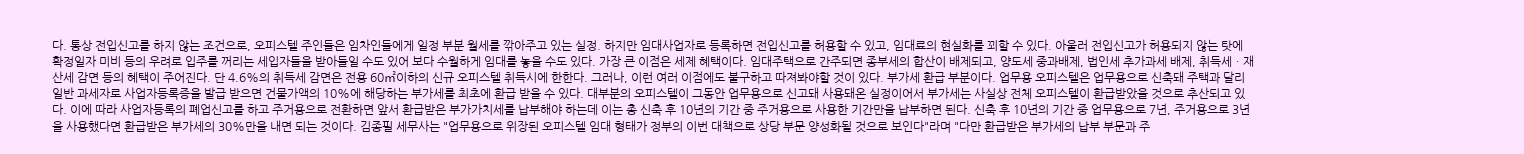다. 통상 전입신고를 하지 않는 조건으로, 오피스텔 주인들은 임차인들에게 일정 부분 월세를 깎아주고 있는 실정. 하지만 임대사업자로 등록하면 전입신고를 허용할 수 있고, 임대료의 현실화를 꾀할 수 있다. 아울러 전입신고가 허용되지 않는 탓에 확정일자 미비 등의 우려로 입주를 꺼리는 세입자들을 받아들일 수도 있어 보다 수월하게 임대를 놓을 수도 있다. 가장 큰 이점은 세제 혜택이다. 임대주택으로 간주되면 종부세의 합산이 배제되고, 양도세 중과배제, 법인세 추가과세 배제, 취득세ㆍ재산세 감면 등의 혜택이 주어진다. 단 4.6%의 취득세 감면은 전용 60㎡이하의 신규 오피스텔 취득시에 한한다. 그러나, 이런 여러 이점에도 불구하고 따져봐야할 것이 있다. 부가세 환급 부분이다. 업무용 오피스텔은 업무용으로 신축돼 주택과 달리 일반 과세자로 사업자등록증을 발급 받으면 건물가액의 10%에 해당하는 부가세를 최초에 환급 받을 수 있다. 대부분의 오피스텔이 그동안 업무용으로 신고돼 사용돼온 실정이어서 부가세는 사실상 전체 오피스텔이 환급받았을 것으로 추산되고 있다. 이에 따라 사업자등록의 폐업신고를 하고 주거용으로 전환하면 앞서 환급받은 부가가치세를 납부해야 하는데 이는 총 신축 후 10년의 기간 중 주거용으로 사용한 기간만을 납부하면 된다. 신축 후 10년의 기간 중 업무용으로 7년, 주거용으로 3년을 사용했다면 환급받은 부가세의 30%만을 내면 되는 것이다. 김종필 세무사는 "업무용으로 위장된 오피스텔 임대 형태가 정부의 이번 대책으로 상당 부문 양성화될 것으로 보인다"라며 "다만 환급받은 부가세의 납부 부문과 주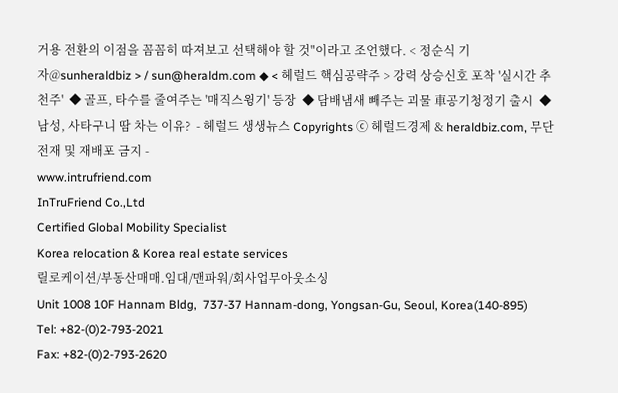거용 전환의 이점을 꼼꼼히 따져보고 선택해야 할 것"이라고 조언했다. < 정순식 기자@sunheraldbiz > / sun@heraldm.com ◆ < 헤럴드 핵심공략주 > 강력 상승신호 포착 '실시간 추천주'  ◆ 골프, 타수를 줄여주는 '매직스윙기' 등장  ◆ 담배냄새 빼주는 괴물 車공기청정기 출시  ◆ 남성, 사타구니 땀 차는 이유?  - 헤럴드 생생뉴스 Copyrights ⓒ 헤럴드경제 & heraldbiz.com, 무단 전재 및 재배포 금지 -
www.intrufriend.com
InTruFriend Co.,Ltd
Certified Global Mobility Specialist
Korea relocation & Korea real estate services
릴로케이션/부동산매매.임대/맨파워/회사업무아웃소싱
Unit 1008 10F Hannam Bldg,  737-37 Hannam-dong, Yongsan-Gu, Seoul, Korea(140-895)
Tel: +82-(0)2-793-2021
Fax: +82-(0)2-793-2620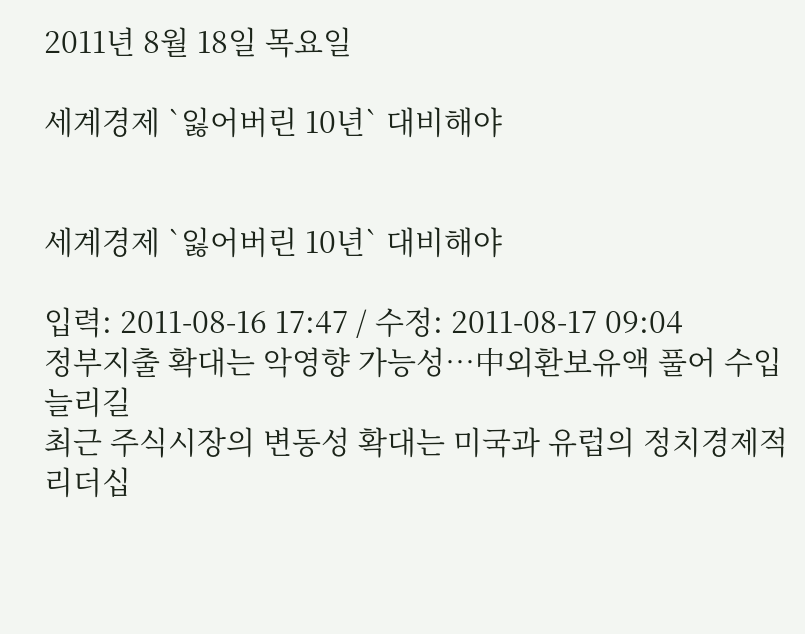2011년 8월 18일 목요일

세계경제 `잃어버린 10년` 대비해야


세계경제 `잃어버린 10년` 대비해야

입력: 2011-08-16 17:47 / 수정: 2011-08-17 09:04
정부지출 확대는 악영향 가능성…中외환보유액 풀어 수입 늘리길
최근 주식시장의 변동성 확대는 미국과 유럽의 정치경제적 리더십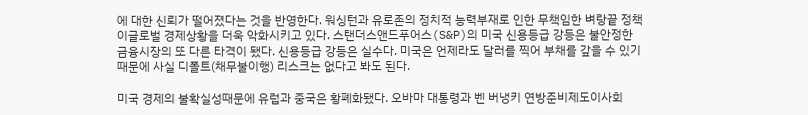에 대한 신뢰가 떨어졌다는 것을 반영한다. 워싱턴과 유로존의 정치적 능력부재로 인한 무책임한 벼랑끝 정책이글로벌 경제상황을 더욱 악화시키고 있다. 스탠더스앤드푸어스(S&P)의 미국 신용등급 강등은 불안정한 금융시장의 또 다른 타격이 됐다. 신용등급 강등은 실수다. 미국은 언제라도 달러를 찍어 부채를 갚을 수 있기 때문에 사실 디폴트(채무불이행) 리스크는 없다고 봐도 된다.

미국 경제의 불확실성때문에 유럽과 중국은 황폐화됐다. 오바마 대통령과 벤 버냉키 연방준비제도이사회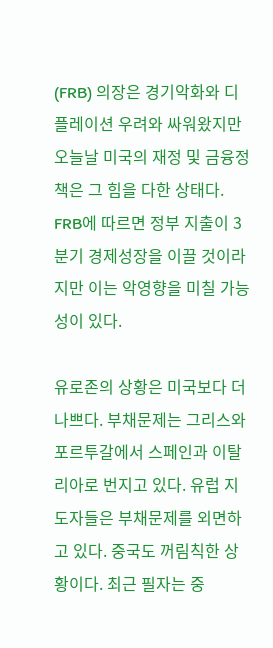(FRB) 의장은 경기악화와 디플레이션 우려와 싸워왔지만 오늘날 미국의 재정 및 금융정책은 그 힘을 다한 상태다. FRB에 따르면 정부 지출이 3분기 경제성장을 이끌 것이라지만 이는 악영향을 미칠 가능성이 있다.

유로존의 상황은 미국보다 더 나쁘다. 부채문제는 그리스와 포르투갈에서 스페인과 이탈리아로 번지고 있다. 유럽 지도자들은 부채문제를 외면하고 있다. 중국도 꺼림칙한 상황이다. 최근 필자는 중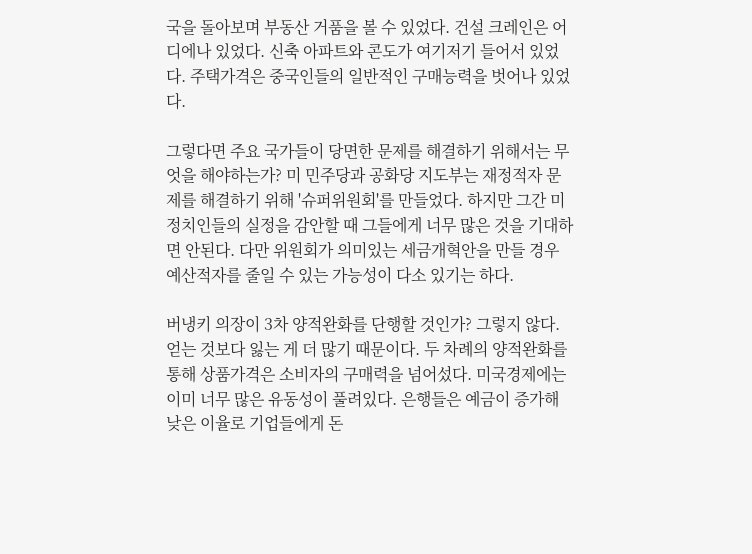국을 돌아보며 부동산 거품을 볼 수 있었다. 건설 크레인은 어디에나 있었다. 신축 아파트와 콘도가 여기저기 들어서 있었다. 주택가격은 중국인들의 일반적인 구매능력을 벗어나 있었다.

그렇다면 주요 국가들이 당면한 문제를 해결하기 위해서는 무엇을 해야하는가? 미 민주당과 공화당 지도부는 재정적자 문제를 해결하기 위해 '슈퍼위원회'를 만들었다. 하지만 그간 미 정치인들의 실정을 감안할 때 그들에게 너무 많은 것을 기대하면 안된다. 다만 위원회가 의미있는 세금개혁안을 만들 경우 예산적자를 줄일 수 있는 가능성이 다소 있기는 하다.

버냉키 의장이 3차 양적완화를 단행할 것인가? 그렇지 않다. 얻는 것보다 잃는 게 더 많기 때문이다. 두 차례의 양적완화를 통해 상품가격은 소비자의 구매력을 넘어섰다. 미국경제에는 이미 너무 많은 유동성이 풀려있다. 은행들은 예금이 증가해 낮은 이율로 기업들에게 돈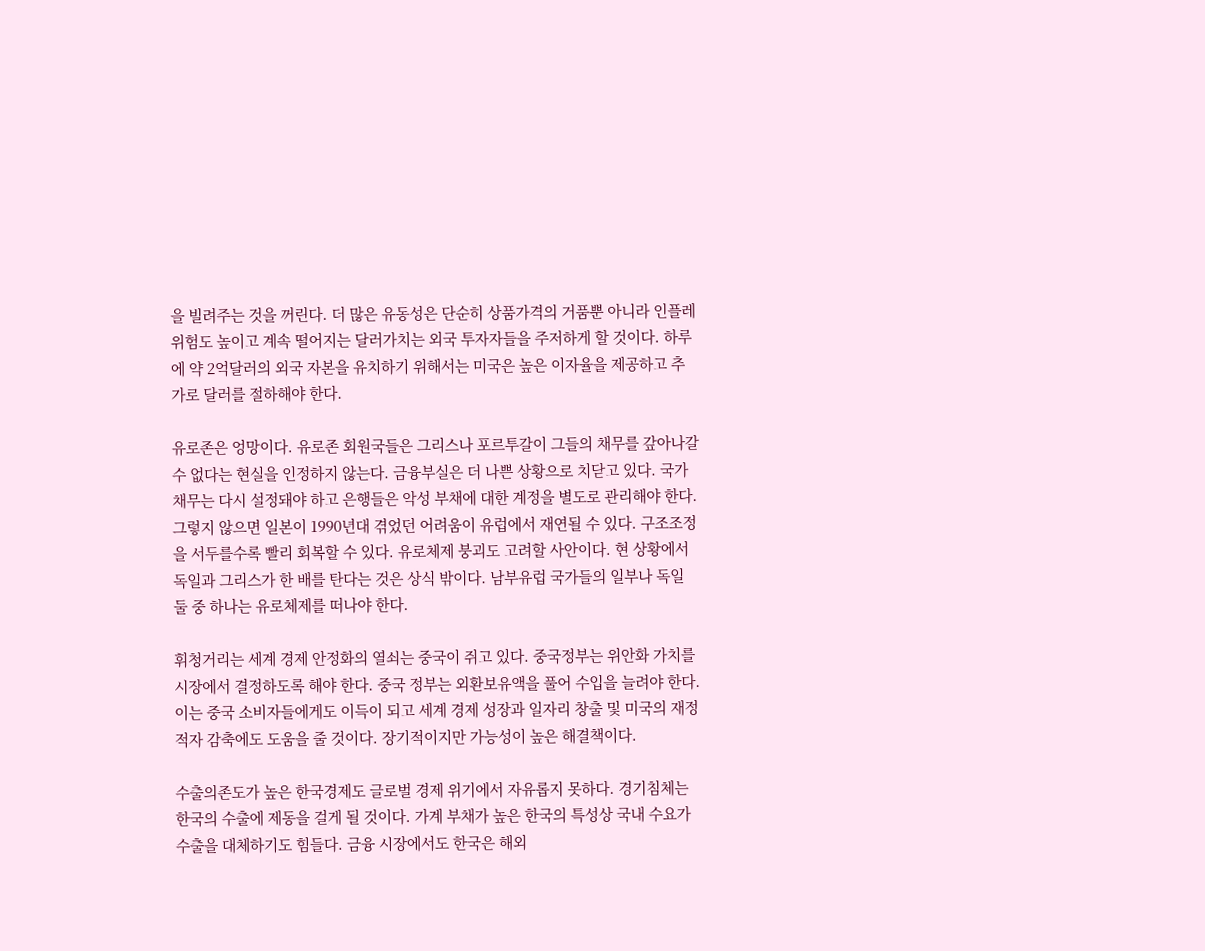을 빌려주는 것을 꺼린다. 더 많은 유동성은 단순히 상품가격의 거품뿐 아니라 인플레 위험도 높이고 계속 떨어지는 달러가치는 외국 투자자들을 주저하게 할 것이다. 하루에 약 2억달러의 외국 자본을 유치하기 위해서는 미국은 높은 이자율을 제공하고 추가로 달러를 절하해야 한다.

유로존은 엉망이다. 유로존 회원국들은 그리스나 포르투갈이 그들의 채무를 갚아나갈 수 없다는 현실을 인정하지 않는다. 금융부실은 더 나쁜 상황으로 치닫고 있다. 국가 채무는 다시 설정돼야 하고 은행들은 악성 부채에 대한 계정을 별도로 관리해야 한다. 그렇지 않으면 일본이 1990년대 겪었던 어려움이 유럽에서 재연될 수 있다. 구조조정을 서두를수록 빨리 회복할 수 있다. 유로체제 붕괴도 고려할 사안이다. 현 상황에서 독일과 그리스가 한 배를 탄다는 것은 상식 밖이다. 남부유럽 국가들의 일부나 독일 둘 중 하나는 유로체제를 떠나야 한다.

휘청거리는 세계 경제 안정화의 열쇠는 중국이 쥐고 있다. 중국정부는 위안화 가치를 시장에서 결정하도록 해야 한다. 중국 정부는 외환보유액을 풀어 수입을 늘려야 한다. 이는 중국 소비자들에게도 이득이 되고 세계 경제 성장과 일자리 창출 및 미국의 재정적자 감축에도 도움을 줄 것이다. 장기적이지만 가능성이 높은 해결책이다.

수출의존도가 높은 한국경제도 글로벌 경제 위기에서 자유롭지 못하다. 경기침체는 한국의 수출에 제동을 걸게 될 것이다. 가계 부채가 높은 한국의 특성상 국내 수요가 수출을 대체하기도 힘들다. 금융 시장에서도 한국은 해외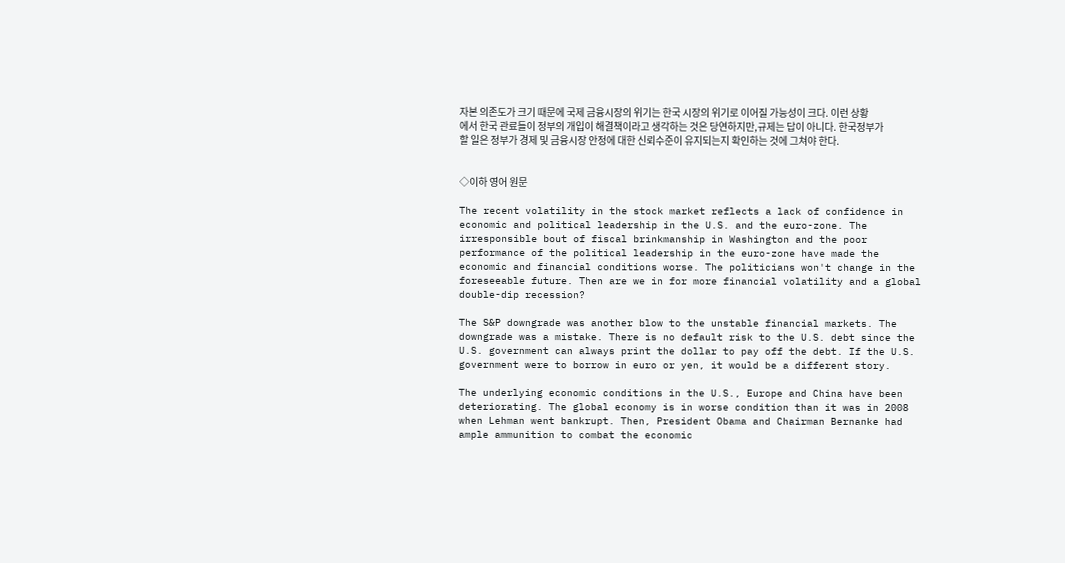자본 의존도가 크기 때문에 국제 금융시장의 위기는 한국 시장의 위기로 이어질 가능성이 크다. 이런 상황에서 한국 관료들이 정부의 개입이 해결책이라고 생각하는 것은 당연하지만,규제는 답이 아니다. 한국정부가 할 일은 정부가 경제 및 금융시장 안정에 대한 신뢰수준이 유지되는지 확인하는 것에 그쳐야 한다.


◇이하 영어 원문

The recent volatility in the stock market reflects a lack of confidence in economic and political leadership in the U.S. and the euro-zone. The irresponsible bout of fiscal brinkmanship in Washington and the poor performance of the political leadership in the euro-zone have made the economic and financial conditions worse. The politicians won't change in the foreseeable future. Then are we in for more financial volatility and a global double-dip recession?

The S&P downgrade was another blow to the unstable financial markets. The downgrade was a mistake. There is no default risk to the U.S. debt since the U.S. government can always print the dollar to pay off the debt. If the U.S. government were to borrow in euro or yen, it would be a different story.

The underlying economic conditions in the U.S., Europe and China have been deteriorating. The global economy is in worse condition than it was in 2008 when Lehman went bankrupt. Then, President Obama and Chairman Bernanke had ample ammunition to combat the economic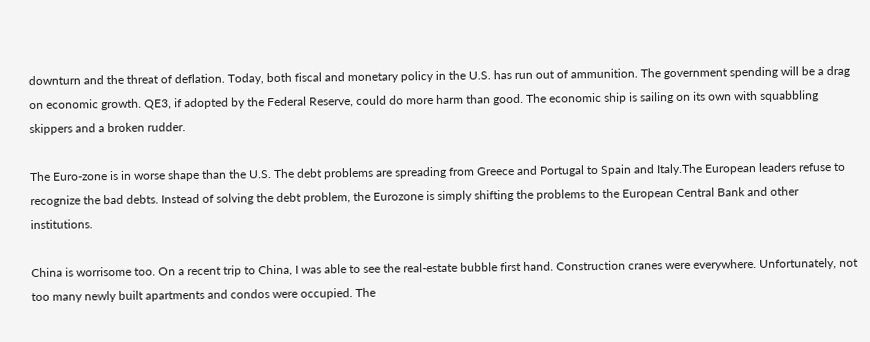downturn and the threat of deflation. Today, both fiscal and monetary policy in the U.S. has run out of ammunition. The government spending will be a drag on economic growth. QE3, if adopted by the Federal Reserve, could do more harm than good. The economic ship is sailing on its own with squabbling skippers and a broken rudder.

The Euro-zone is in worse shape than the U.S. The debt problems are spreading from Greece and Portugal to Spain and Italy.The European leaders refuse to recognize the bad debts. Instead of solving the debt problem, the Eurozone is simply shifting the problems to the European Central Bank and other institutions.

China is worrisome too. On a recent trip to China, I was able to see the real-estate bubble first hand. Construction cranes were everywhere. Unfortunately, not too many newly built apartments and condos were occupied. The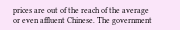prices are out of the reach of the average or even affluent Chinese. The government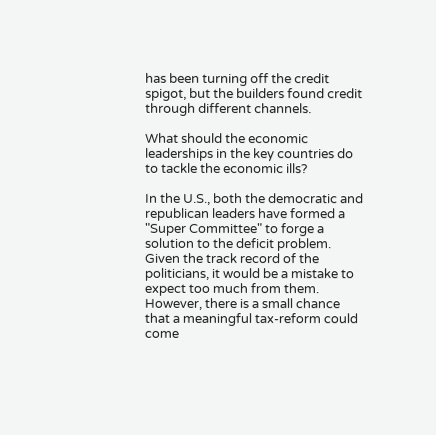has been turning off the credit spigot, but the builders found credit through different channels.

What should the economic leaderships in the key countries do to tackle the economic ills?

In the U.S., both the democratic and republican leaders have formed a "Super Committee" to forge a solution to the deficit problem. Given the track record of the politicians, it would be a mistake to expect too much from them. However, there is a small chance that a meaningful tax-reform could come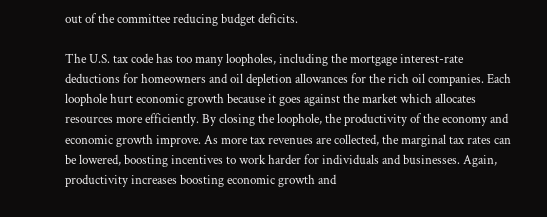out of the committee reducing budget deficits.

The U.S. tax code has too many loopholes, including the mortgage interest-rate deductions for homeowners and oil depletion allowances for the rich oil companies. Each loophole hurt economic growth because it goes against the market which allocates resources more efficiently. By closing the loophole, the productivity of the economy and economic growth improve. As more tax revenues are collected, the marginal tax rates can be lowered, boosting incentives to work harder for individuals and businesses. Again, productivity increases boosting economic growth and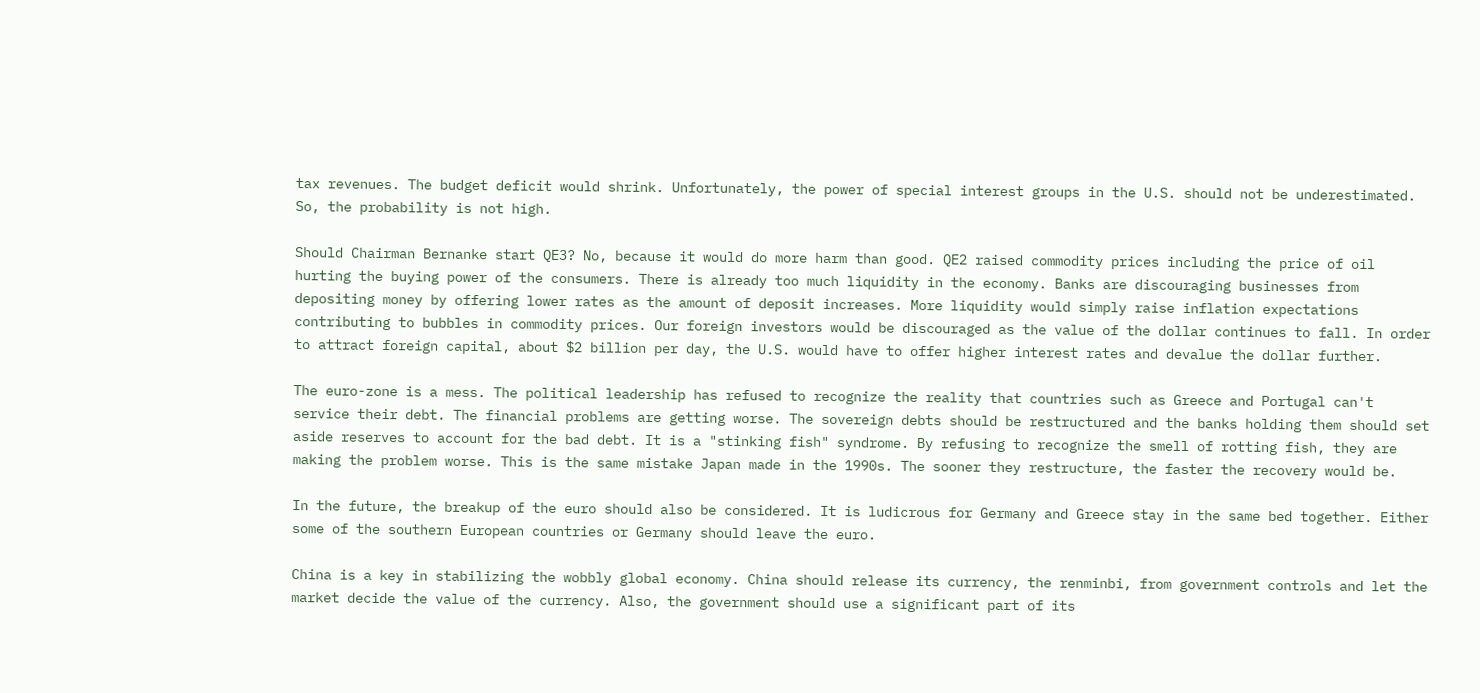tax revenues. The budget deficit would shrink. Unfortunately, the power of special interest groups in the U.S. should not be underestimated. So, the probability is not high.

Should Chairman Bernanke start QE3? No, because it would do more harm than good. QE2 raised commodity prices including the price of oil hurting the buying power of the consumers. There is already too much liquidity in the economy. Banks are discouraging businesses from depositing money by offering lower rates as the amount of deposit increases. More liquidity would simply raise inflation expectations contributing to bubbles in commodity prices. Our foreign investors would be discouraged as the value of the dollar continues to fall. In order to attract foreign capital, about $2 billion per day, the U.S. would have to offer higher interest rates and devalue the dollar further.

The euro-zone is a mess. The political leadership has refused to recognize the reality that countries such as Greece and Portugal can't service their debt. The financial problems are getting worse. The sovereign debts should be restructured and the banks holding them should set aside reserves to account for the bad debt. It is a "stinking fish" syndrome. By refusing to recognize the smell of rotting fish, they are making the problem worse. This is the same mistake Japan made in the 1990s. The sooner they restructure, the faster the recovery would be.

In the future, the breakup of the euro should also be considered. It is ludicrous for Germany and Greece stay in the same bed together. Either some of the southern European countries or Germany should leave the euro.

China is a key in stabilizing the wobbly global economy. China should release its currency, the renminbi, from government controls and let the market decide the value of the currency. Also, the government should use a significant part of its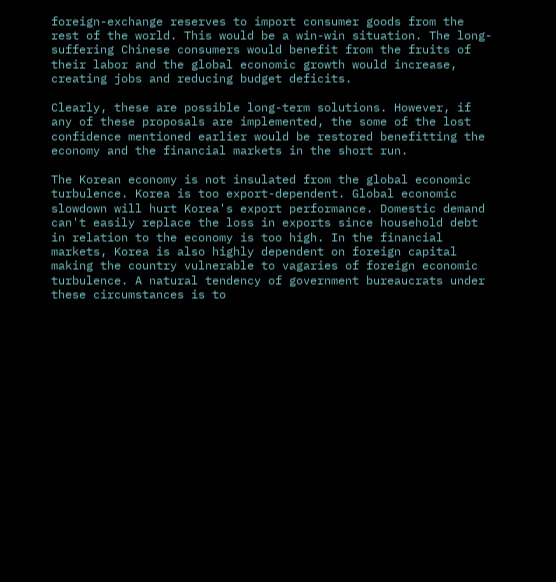foreign-exchange reserves to import consumer goods from the rest of the world. This would be a win-win situation. The long-suffering Chinese consumers would benefit from the fruits of their labor and the global economic growth would increase, creating jobs and reducing budget deficits.

Clearly, these are possible long-term solutions. However, if any of these proposals are implemented, the some of the lost confidence mentioned earlier would be restored benefitting the economy and the financial markets in the short run.

The Korean economy is not insulated from the global economic turbulence. Korea is too export-dependent. Global economic slowdown will hurt Korea's export performance. Domestic demand can't easily replace the loss in exports since household debt in relation to the economy is too high. In the financial markets, Korea is also highly dependent on foreign capital making the country vulnerable to vagaries of foreign economic turbulence. A natural tendency of government bureaucrats under these circumstances is to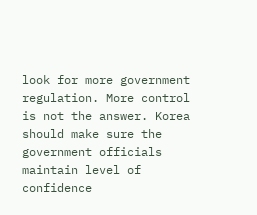look for more government regulation. More control is not the answer. Korea should make sure the government officials maintain level of confidence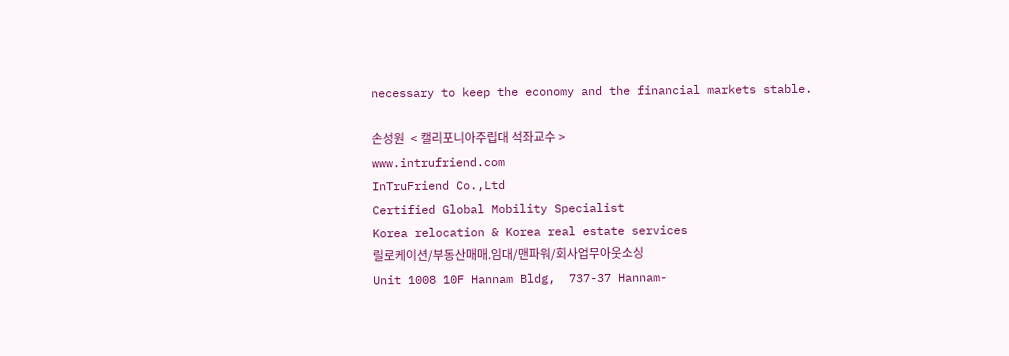necessary to keep the economy and the financial markets stable.

손성원  < 캘리포니아주립대 석좌교수 >
www.intrufriend.com
InTruFriend Co.,Ltd
Certified Global Mobility Specialist
Korea relocation & Korea real estate services
릴로케이션/부동산매매.임대/맨파워/회사업무아웃소싱
Unit 1008 10F Hannam Bldg,  737-37 Hannam-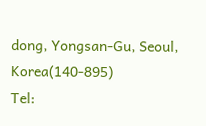dong, Yongsan-Gu, Seoul, Korea(140-895)
Tel: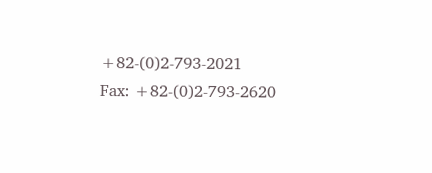+82-(0)2-793-2021
Fax: +82-(0)2-793-2620